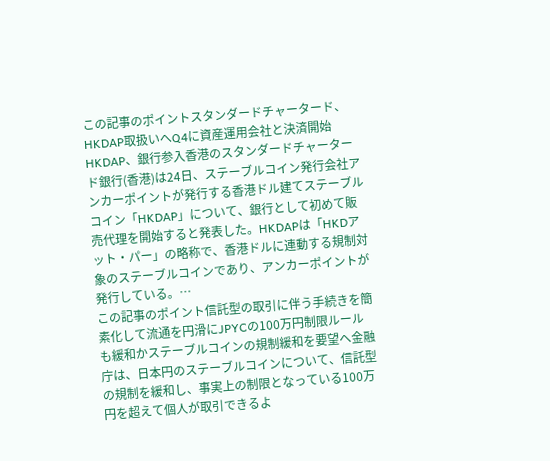この記事のポイントスタンダードチャータード、HKDAP取扱いへQ4に資産運用会社と決済開始HKDAP、銀行参入香港のスタンダードチャータード銀行(香港)は24日、ステーブルコイン発行会社アンカーポイントが発行する香港ドル建てステーブルコイン「HKDAP」について、銀行として初めて販売代理を開始すると発表した。HKDAPは「HKDアット・パー」の略称で、香港ドルに連動する規制対象のステーブルコインであり、アンカーポイントが発行している。…
この記事のポイント信託型の取引に伴う手続きを簡素化して流通を円滑にJPYCの100万円制限ルールも緩和かステーブルコインの規制緩和を要望へ金融庁は、日本円のステーブルコインについて、信託型の規制を緩和し、事実上の制限となっている100万円を超えて個人が取引できるよ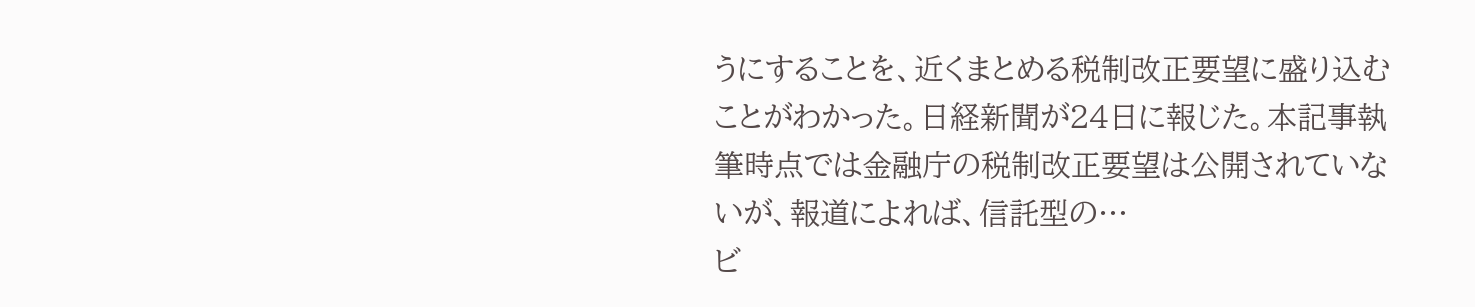うにすることを、近くまとめる税制改正要望に盛り込むことがわかった。日経新聞が24日に報じた。本記事執筆時点では金融庁の税制改正要望は公開されていないが、報道によれば、信託型の…
ビ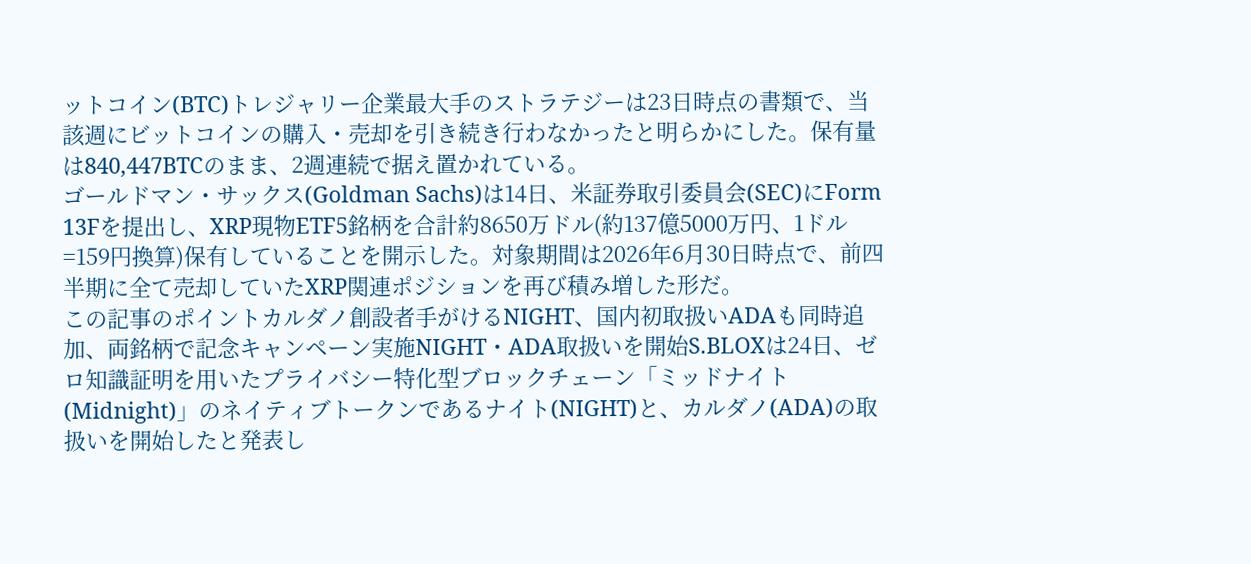ットコイン(BTC)トレジャリー企業最大手のストラテジーは23日時点の書類で、当該週にビットコインの購入・売却を引き続き行わなかったと明らかにした。保有量は840,447BTCのまま、2週連続で据え置かれている。
ゴールドマン・サックス(Goldman Sachs)は14日、米証券取引委員会(SEC)にForm 13Fを提出し、XRP現物ETF5銘柄を合計約8650万ドル(約137億5000万円、1ドル=159円換算)保有していることを開示した。対象期間は2026年6月30日時点で、前四半期に全て売却していたXRP関連ポジションを再び積み増した形だ。
この記事のポイントカルダノ創設者手がけるNIGHT、国内初取扱いADAも同時追加、両銘柄で記念キャンペーン実施NIGHT・ADA取扱いを開始S.BLOXは24日、ゼロ知識証明を用いたプライバシー特化型ブロックチェーン「ミッドナイト(Midnight)」のネイティブトークンであるナイト(NIGHT)と、カルダノ(ADA)の取扱いを開始したと発表し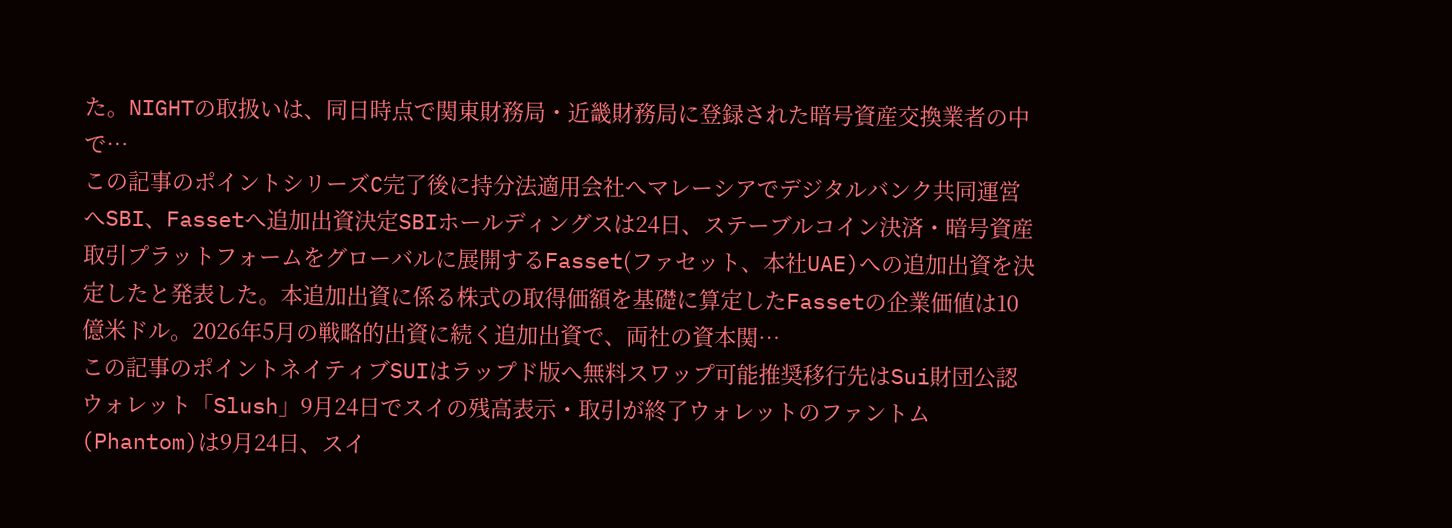た。NIGHTの取扱いは、同日時点で関東財務局・近畿財務局に登録された暗号資産交換業者の中で…
この記事のポイントシリーズC完了後に持分法適用会社へマレーシアでデジタルバンク共同運営へSBI、Fassetへ追加出資決定SBIホールディングスは24日、ステーブルコイン決済・暗号資産取引プラットフォームをグローバルに展開するFasset(ファセット、本社UAE)への追加出資を決定したと発表した。本追加出資に係る株式の取得価額を基礎に算定したFassetの企業価値は10億米ドル。2026年5月の戦略的出資に続く追加出資で、両社の資本関…
この記事のポイントネイティブSUIはラップド版へ無料スワップ可能推奨移行先はSui財団公認ウォレット「Slush」9月24日でスイの残高表示・取引が終了ウォレットのファントム(Phantom)は9月24日、スイ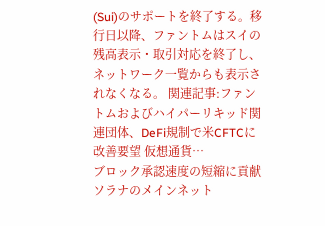(Sui)のサポートを終了する。移行日以降、ファントムはスイの残高表示・取引対応を終了し、ネットワーク一覧からも表示されなくなる。 関連記事:ファントムおよびハイパーリキッド関連団体、DeFi規制で米CFTCに改善要望 仮想通貨…
ブロック承認速度の短縮に貢献ソラナのメインネット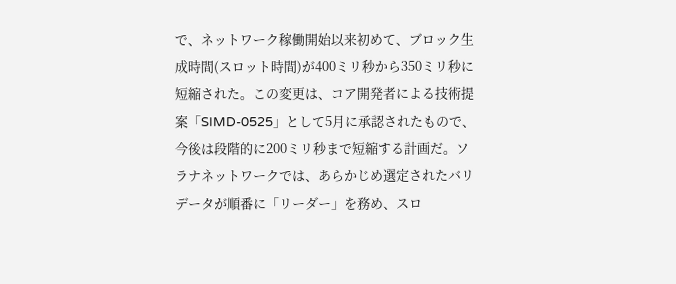で、ネットワーク稼働開始以来初めて、ブロック生成時間(スロット時間)が400ミリ秒から350ミリ秒に短縮された。この変更は、コア開発者による技術提案「SIMD-0525」として5月に承認されたもので、今後は段階的に200ミリ秒まで短縮する計画だ。ソラナネットワークでは、あらかじめ選定されたバリデータが順番に「リーダー」を務め、スロ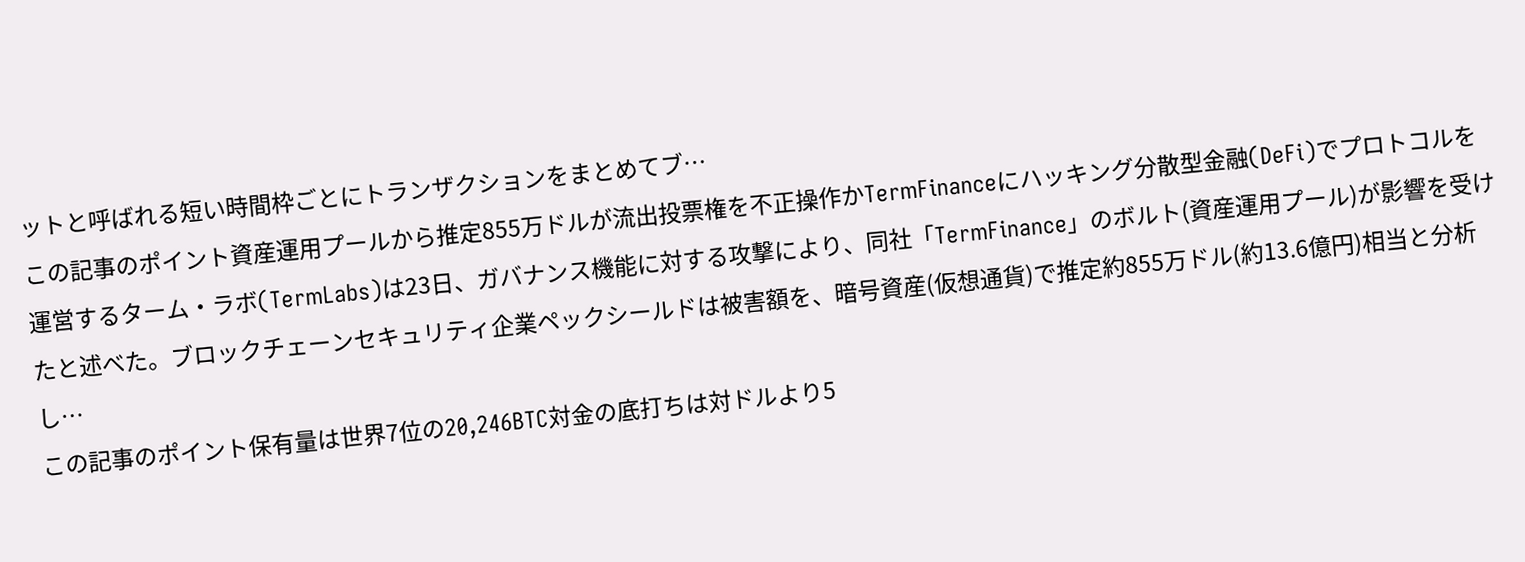ットと呼ばれる短い時間枠ごとにトランザクションをまとめてブ…
この記事のポイント資産運用プールから推定855万ドルが流出投票権を不正操作かTermFinanceにハッキング分散型金融(DeFi)でプロトコルを運営するターム・ラボ(TermLabs)は23日、ガバナンス機能に対する攻撃により、同社「TermFinance」のボルト(資産運用プール)が影響を受けたと述べた。ブロックチェーンセキュリティ企業ペックシールドは被害額を、暗号資産(仮想通貨)で推定約855万ドル(約13.6億円)相当と分析し…
この記事のポイント保有量は世界7位の20,246BTC対金の底打ちは対ドルより5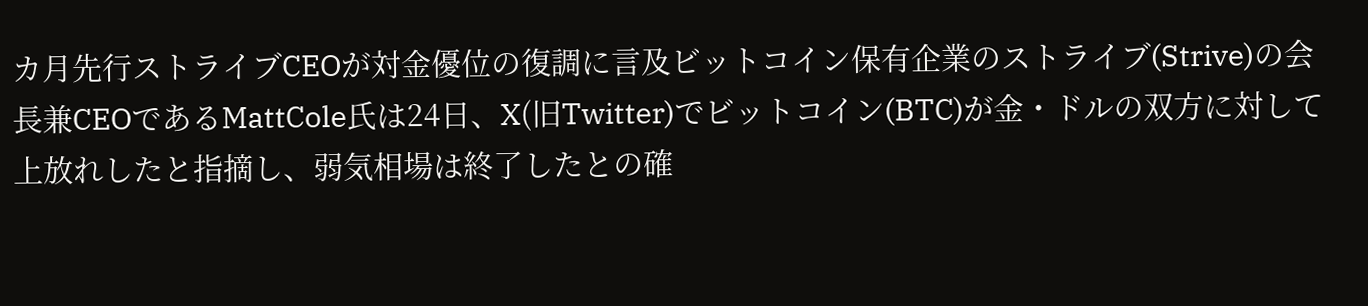カ月先行ストライブCEOが対金優位の復調に言及ビットコイン保有企業のストライブ(Strive)の会長兼CEOであるMattCole氏は24日、X(旧Twitter)でビットコイン(BTC)が金・ドルの双方に対して上放れしたと指摘し、弱気相場は終了したとの確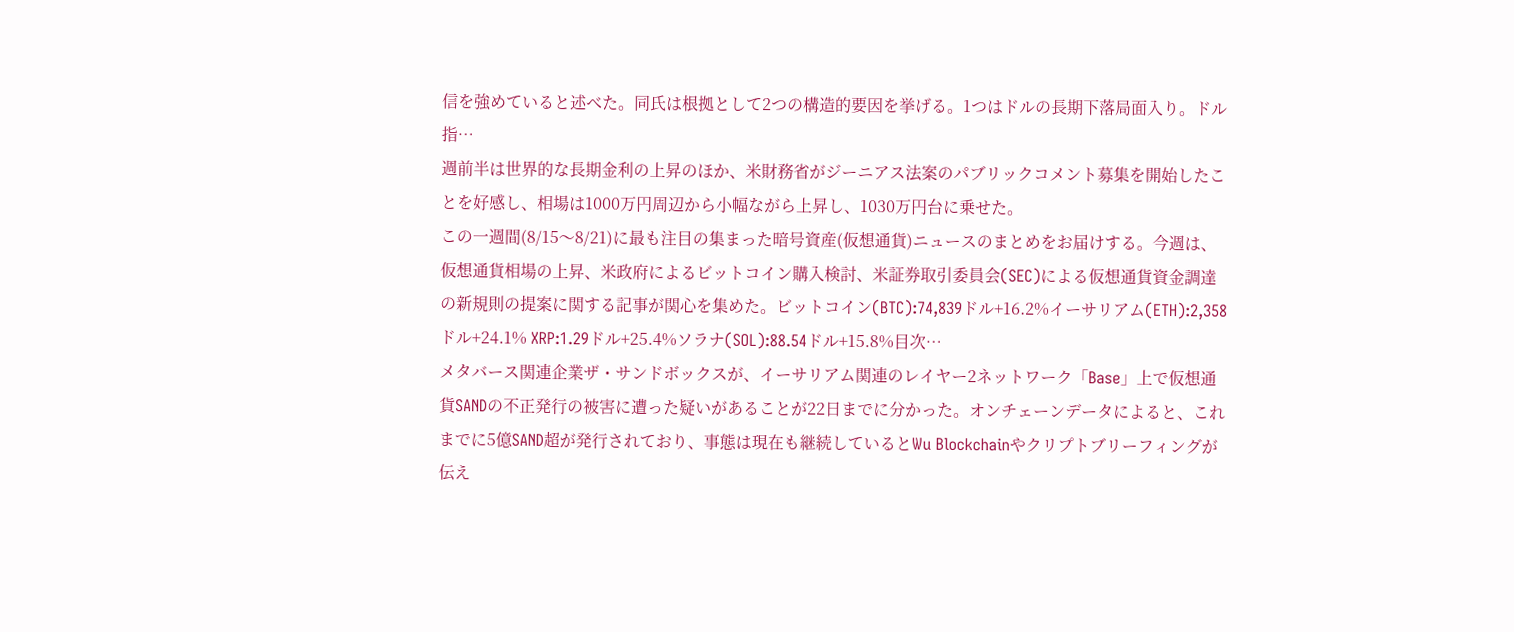信を強めていると述べた。同氏は根拠として2つの構造的要因を挙げる。1つはドルの長期下落局面入り。ドル指…
週前半は世界的な長期金利の上昇のほか、米財務省がジーニアス法案のパブリックコメント募集を開始したことを好感し、相場は1000万円周辺から小幅ながら上昇し、1030万円台に乗せた。
この一週間(8/15〜8/21)に最も注目の集まった暗号資産(仮想通貨)ニュースのまとめをお届けする。今週は、仮想通貨相場の上昇、米政府によるビットコイン購入検討、米証券取引委員会(SEC)による仮想通貨資金調達の新規則の提案に関する記事が関心を集めた。ビットコイン(BTC):74,839ドル+16.2%イーサリアム(ETH):2,358ドル+24.1% XRP:1.29ドル+25.4%ソラナ(SOL):88.54ドル+15.8%目次…
メタバース関連企業ザ・サンドボックスが、イーサリアム関連のレイヤー2ネットワーク「Base」上で仮想通貨SANDの不正発行の被害に遭った疑いがあることが22日までに分かった。オンチェーンデータによると、これまでに5億SAND超が発行されており、事態は現在も継続しているとWu Blockchainやクリプトブリーフィングが伝え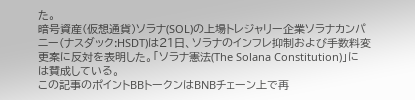た。
暗号資産(仮想通貨)ソラナ(SOL)の上場トレジャリー企業ソラナカンパニー(ナスダック:HSDT)は21日、ソラナのインフレ抑制および手数料変更案に反対を表明した。「ソラナ憲法(The Solana Constitution)」には賛成している。
この記事のポイントBBトークンはBNBチェーン上で再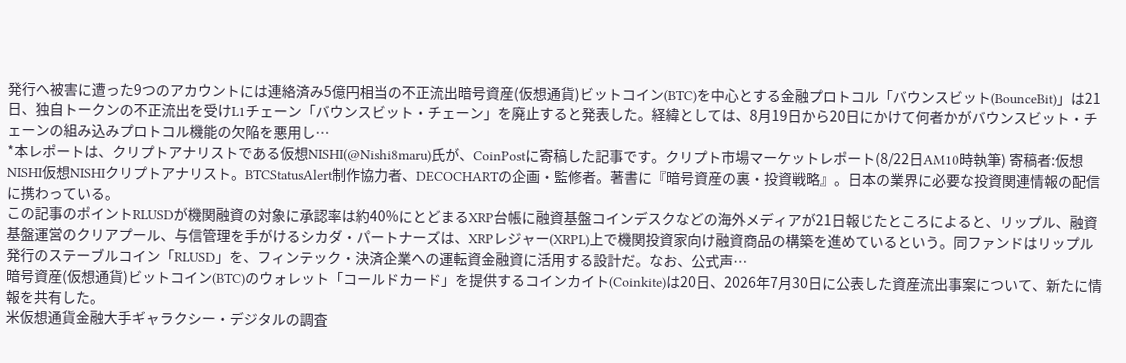発行へ被害に遭った9つのアカウントには連絡済み5億円相当の不正流出暗号資産(仮想通貨)ビットコイン(BTC)を中心とする金融プロトコル「バウンスビット(BounceBit)」は21日、独自トークンの不正流出を受けL1チェーン「バウンスビット・チェーン」を廃止すると発表した。経緯としては、8月19日から20日にかけて何者かがバウンスビット・チェーンの組み込みプロトコル機能の欠陥を悪用し…
*本レポートは、クリプトアナリストである仮想NISHI(@Nishi8maru)氏が、CoinPostに寄稿した記事です。クリプト市場マーケットレポート(8/22日AM10時執筆) 寄稿者:仮想NISHI仮想NISHIクリプトアナリスト。BTCStatusAlert制作協力者、DECOCHARTの企画・監修者。著書に『暗号資産の裏・投資戦略』。日本の業界に必要な投資関連情報の配信に携わっている。
この記事のポイントRLUSDが機関融資の対象に承認率は約40%にとどまるXRP台帳に融資基盤コインデスクなどの海外メディアが21日報じたところによると、リップル、融資基盤運営のクリアプール、与信管理を手がけるシカダ・パートナーズは、XRPレジャー(XRPL)上で機関投資家向け融資商品の構築を進めているという。同ファンドはリップル発行のステーブルコイン「RLUSD」を、フィンテック・決済企業への運転資金融資に活用する設計だ。なお、公式声…
暗号資産(仮想通貨)ビットコイン(BTC)のウォレット「コールドカード」を提供するコインカイト(Coinkite)は20日、2026年7月30日に公表した資産流出事案について、新たに情報を共有した。
米仮想通貨金融大手ギャラクシー・デジタルの調査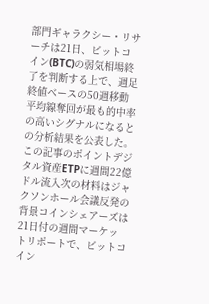部門ギャラクシー・リサーチは21日、ビットコイン(BTC)の弱気相場終了を判断する上で、週足終値ベースの50週移動平均線奪回が最も的中率の高いシグナルになるとの分析結果を公表した。
この記事のポイントデジタル資産ETPに週間22億ドル流入次の材料はジャクソンホール会議反発の背景コインシェアーズは21日付の週間マーケットリポートで、ビットコイン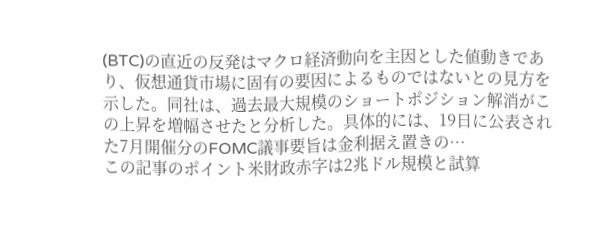(BTC)の直近の反発はマクロ経済動向を主因とした値動きであり、仮想通貨市場に固有の要因によるものではないとの見方を示した。同社は、過去最大規模のショートポジション解消がこの上昇を増幅させたと分析した。具体的には、19日に公表された7月開催分のFOMC議事要旨は金利据え置きの…
この記事のポイント米財政赤字は2兆ドル規模と試算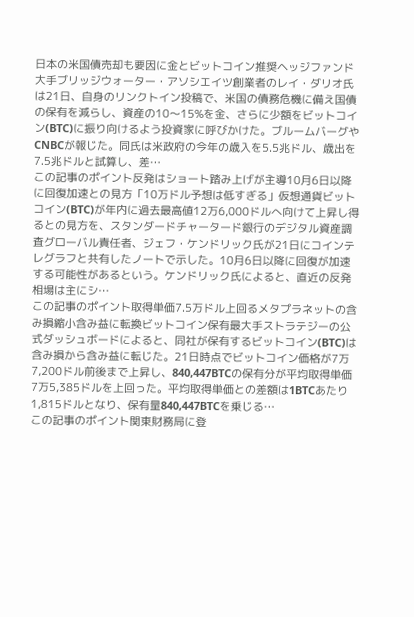日本の米国債売却も要因に金とビットコイン推奨ヘッジファンド大手ブリッジウォーター・アソシエイツ創業者のレイ・ダリオ氏は21日、自身のリンクトイン投稿で、米国の債務危機に備え国債の保有を減らし、資産の10〜15%を金、さらに少額をビットコイン(BTC)に振り向けるよう投資家に呼びかけた。ブルームバーグやCNBCが報じた。同氏は米政府の今年の歳入を5.5兆ドル、歳出を7.5兆ドルと試算し、差…
この記事のポイント反発はショート踏み上げが主導10月6日以降に回復加速との見方「10万ドル予想は低すぎる」仮想通貨ビットコイン(BTC)が年内に過去最高値12万6,000ドルへ向けて上昇し得るとの見方を、スタンダードチャータード銀行のデジタル資産調査グローバル責任者、ジェフ・ケンドリック氏が21日にコインテレグラフと共有したノートで示した。10月6日以降に回復が加速する可能性があるという。ケンドリック氏によると、直近の反発相場は主にシ…
この記事のポイント取得単価7.5万ドル上回るメタプラネットの含み損縮小含み益に転換ビットコイン保有最大手ストラテジーの公式ダッシュボードによると、同社が保有するビットコイン(BTC)は含み損から含み益に転じた。21日時点でビットコイン価格が7万7,200ドル前後まで上昇し、840,447BTCの保有分が平均取得単価7万5,385ドルを上回った。平均取得単価との差額は1BTCあたり1,815ドルとなり、保有量840,447BTCを乗じる…
この記事のポイント関東財務局に登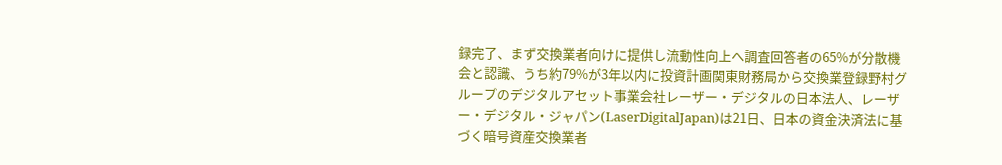録完了、まず交換業者向けに提供し流動性向上へ調査回答者の65%が分散機会と認識、うち約79%が3年以内に投資計画関東財務局から交換業登録野村グループのデジタルアセット事業会社レーザー・デジタルの日本法人、レーザー・デジタル・ジャパン(LaserDigitalJapan)は21日、日本の資金決済法に基づく暗号資産交換業者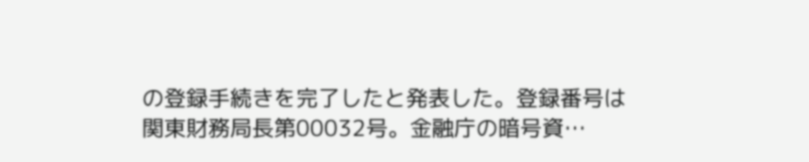の登録手続きを完了したと発表した。登録番号は関東財務局長第00032号。金融庁の暗号資…